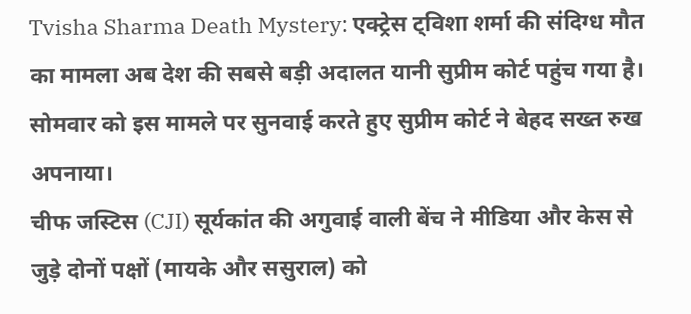Tvisha Sharma Death Mystery: एक्ट्रेस ट्विशा शर्मा की संदिग्ध मौत का मामला अब देश की सबसे बड़ी अदालत यानी सुप्रीम कोर्ट पहुंच गया है।
सोमवार को इस मामले पर सुनवाई करते हुए सुप्रीम कोर्ट ने बेहद सख्त रुख अपनाया।
चीफ जस्टिस (CJI) सूर्यकांत की अगुवाई वाली बेंच ने मीडिया और केस से जुड़े दोनों पक्षों (मायके और ससुराल) को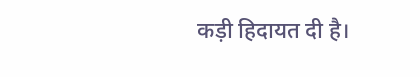कड़ी हिदायत दी है।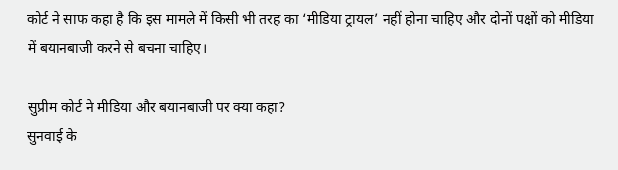कोर्ट ने साफ कहा है कि इस मामले में किसी भी तरह का ‘मीडिया ट्रायल’ नहीं होना चाहिए और दोनों पक्षों को मीडिया में बयानबाजी करने से बचना चाहिए।

सुप्रीम कोर्ट ने मीडिया और बयानबाजी पर क्या कहा?
सुनवाई के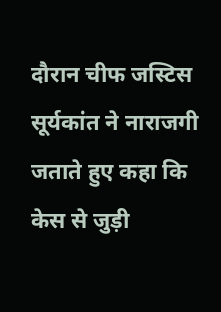दौरान चीफ जस्टिस सूर्यकांत ने नाराजगी जताते हुए कहा कि केस से जुड़ी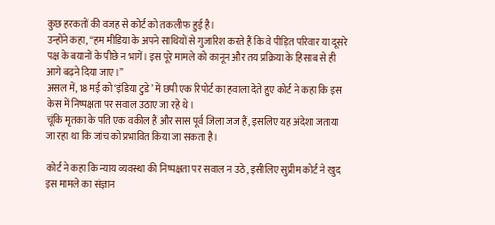कुछ हरकतों की वजह से कोर्ट को तकलीफ हुई है।
उन्होंने कहा, “हम मीडिया के अपने साथियों से गुजारिश करते हैं कि वे पीड़ित परिवार या दूसरे पक्ष के बयानों के पीछे न भागें। इस पूरे मामले को कानून और तय प्रक्रिया के हिसाब से ही आगे बढ़ने दिया जाए।”
असल में, 18 मई को ‘इंडिया टुडे’ में छपी एक रिपोर्ट का हवाला देते हुए कोर्ट ने कहा कि इस केस में निष्पक्षता पर सवाल उठाए जा रहे थे।
चूंकि मृतका के पति एक वकील हैं और सास पूर्व जिला जज हैं, इसलिए यह अंदेशा जताया जा रहा था कि जांच को प्रभावित किया जा सकता है।

कोर्ट ने कहा कि न्याय व्यवस्था की निष्पक्षता पर सवाल न उठे, इसीलिए सुप्रीम कोर्ट ने खुद इस मामले का संज्ञान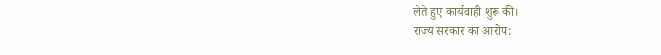लेते हुए कार्यवाही शुरू की।
राज्य सरकार का आरोप: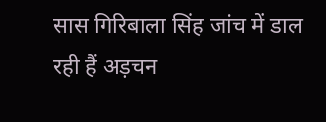सास गिरिबाला सिंह जांच में डाल रही हैं अड़चन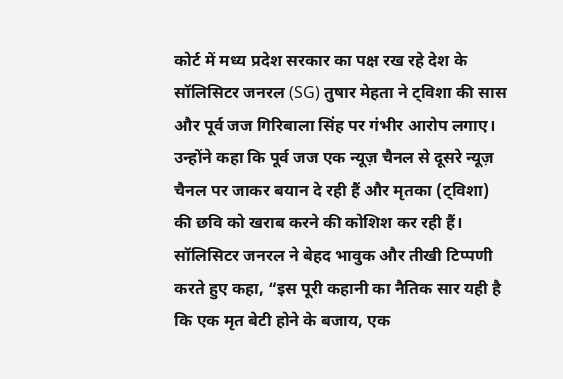कोर्ट में मध्य प्रदेश सरकार का पक्ष रख रहे देश के सॉलिसिटर जनरल (SG) तुषार मेहता ने ट्विशा की सास और पूर्व जज गिरिबाला सिंह पर गंभीर आरोप लगाए।
उन्होंने कहा कि पूर्व जज एक न्यूज़ चैनल से दूसरे न्यूज़ चैनल पर जाकर बयान दे रही हैं और मृतका (ट्विशा) की छवि को खराब करने की कोशिश कर रही हैं।
सॉलिसिटर जनरल ने बेहद भावुक और तीखी टिप्पणी करते हुए कहा, “इस पूरी कहानी का नैतिक सार यही है कि एक मृत बेटी होने के बजाय, एक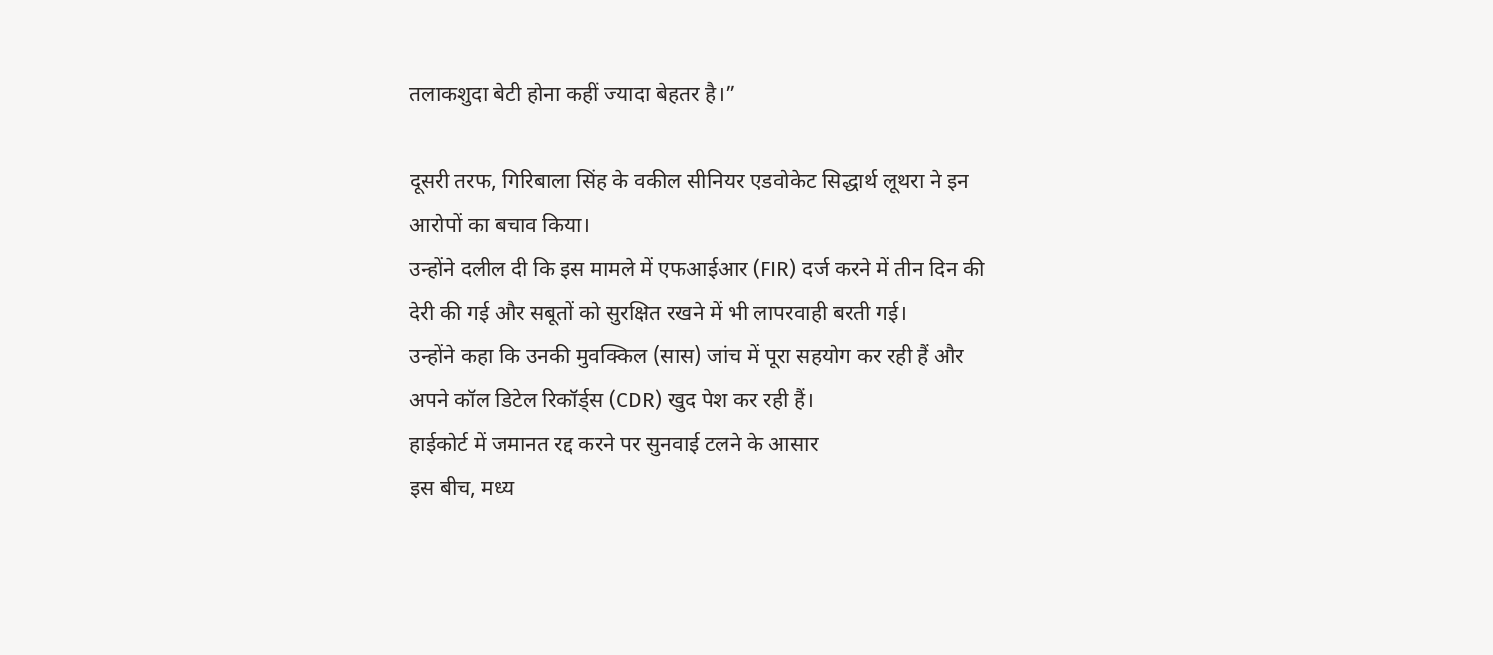तलाकशुदा बेटी होना कहीं ज्यादा बेहतर है।”

दूसरी तरफ, गिरिबाला सिंह के वकील सीनियर एडवोकेट सिद्धार्थ लूथरा ने इन आरोपों का बचाव किया।
उन्होंने दलील दी कि इस मामले में एफआईआर (FIR) दर्ज करने में तीन दिन की देरी की गई और सबूतों को सुरक्षित रखने में भी लापरवाही बरती गई।
उन्होंने कहा कि उनकी मुवक्किल (सास) जांच में पूरा सहयोग कर रही हैं और अपने कॉल डिटेल रिकॉर्ड्स (CDR) खुद पेश कर रही हैं।
हाईकोर्ट में जमानत रद्द करने पर सुनवाई टलने के आसार
इस बीच, मध्य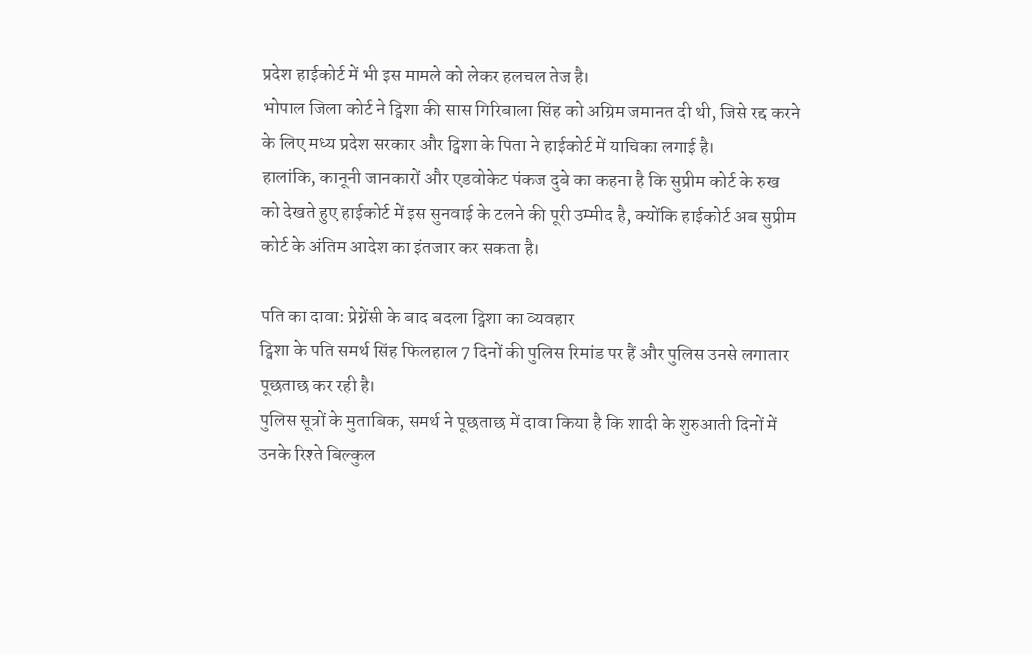प्रदेश हाईकोर्ट में भी इस मामले को लेकर हलचल तेज है।
भोपाल जिला कोर्ट ने ट्विशा की सास गिरिबाला सिंह को अग्रिम जमानत दी थी, जिसे रद्द करने के लिए मध्य प्रदेश सरकार और ट्विशा के पिता ने हाईकोर्ट में याचिका लगाई है।
हालांकि, कानूनी जानकारों और एडवोकेट पंकज दुबे का कहना है कि सुप्रीम कोर्ट के रुख को देखते हुए हाईकोर्ट में इस सुनवाई के टलने की पूरी उम्मीद है, क्योंकि हाईकोर्ट अब सुप्रीम कोर्ट के अंतिम आदेश का इंतजार कर सकता है।

पति का दावा: प्रेग्नेंसी के बाद बदला ट्विशा का व्यवहार
ट्विशा के पति समर्थ सिंह फिलहाल 7 दिनों की पुलिस रिमांड पर हैं और पुलिस उनसे लगातार पूछताछ कर रही है।
पुलिस सूत्रों के मुताबिक, समर्थ ने पूछताछ में दावा किया है कि शादी के शुरुआती दिनों में उनके रिश्ते बिल्कुल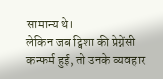सामान्य थे।
लेकिन जब ट्विशा की प्रेग्नेंसी कन्फर्म हुई, तो उनके व्यवहार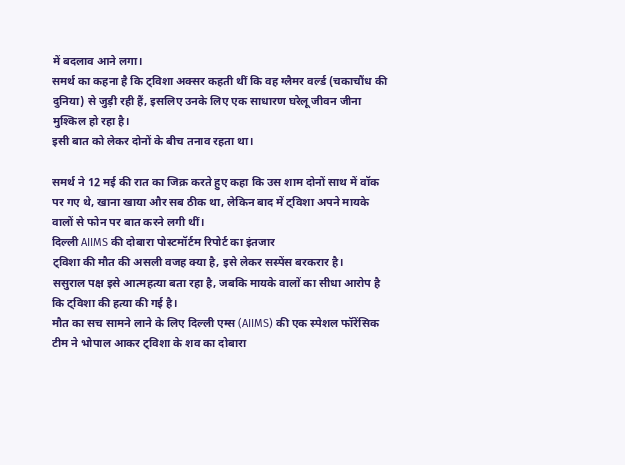में बदलाव आने लगा।
समर्थ का कहना है कि ट्विशा अक्सर कहती थीं कि वह ग्लैमर वर्ल्ड (चकाचौंध की दुनिया) से जुड़ी रही हैं, इसलिए उनके लिए एक साधारण घरेलू जीवन जीना मुश्किल हो रहा है।
इसी बात को लेकर दोनों के बीच तनाव रहता था।

समर्थ ने 12 मई की रात का जिक्र करते हुए कहा कि उस शाम दोनों साथ में वॉक पर गए थे, खाना खाया और सब ठीक था, लेकिन बाद में ट्विशा अपने मायके वालों से फोन पर बात करने लगी थीं।
दिल्ली AIIMS की दोबारा पोस्टमॉर्टम रिपोर्ट का इंतजार
ट्विशा की मौत की असली वजह क्या है, इसे लेकर सस्पेंस बरकरार है।
ससुराल पक्ष इसे आत्महत्या बता रहा है, जबकि मायके वालों का सीधा आरोप है कि ट्विशा की हत्या की गई है।
मौत का सच सामने लाने के लिए दिल्ली एम्स (AIIMS) की एक स्पेशल फॉरेंसिक टीम ने भोपाल आकर ट्विशा के शव का दोबारा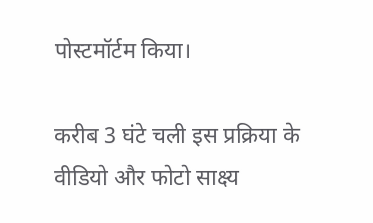पोस्टमॉर्टम किया।

करीब 3 घंटे चली इस प्रक्रिया के वीडियो और फोटो साक्ष्य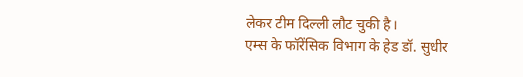लेकर टीम दिल्ली लौट चुकी है।
एम्स के फॉरेंसिक विभाग के हेड डॉ. सुधीर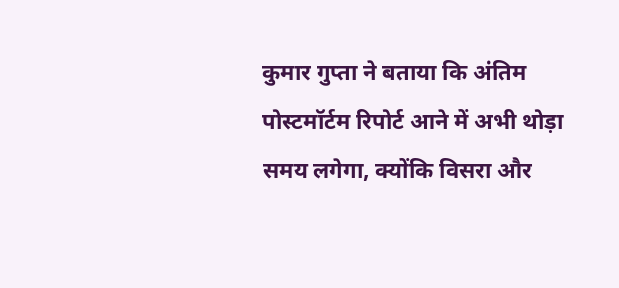कुमार गुप्ता ने बताया कि अंतिम पोस्टमॉर्टम रिपोर्ट आने में अभी थोड़ा समय लगेगा, क्योंकि विसरा और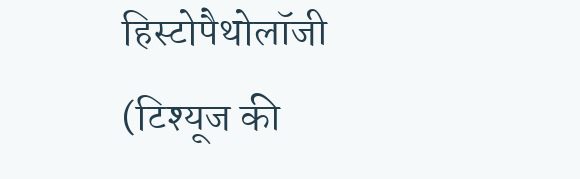हिस्टोपैथोलॉजी (टिश्यूज की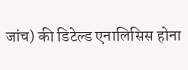जांच) की डिटेल्ड एनालिसिस होना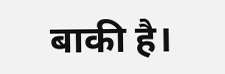बाकी है।